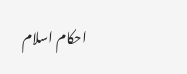احکام اسلام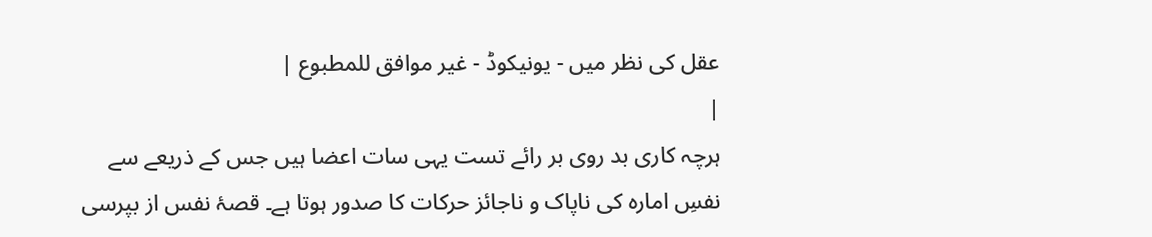عقل کی نظر میں - یونیکوڈ - غیر موافق للمطبوع |
|
ہرچہ کاری بد روی بر رائے تست یہی سات اعضا ہیں جس کے ذریعے سے نفسِ امارہ کی ناپاک و ناجائز حرکات کا صدور ہوتا ہے۔ قصۂ نفس از بپرسی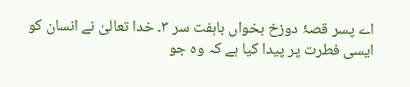اے پسر قصۂ دوزخ بخواں باہفت سر ۳۔ خدا تعالیٰ نے انسان کو ایسی فطرت پر پیدا کیا ہے کہ وہ جو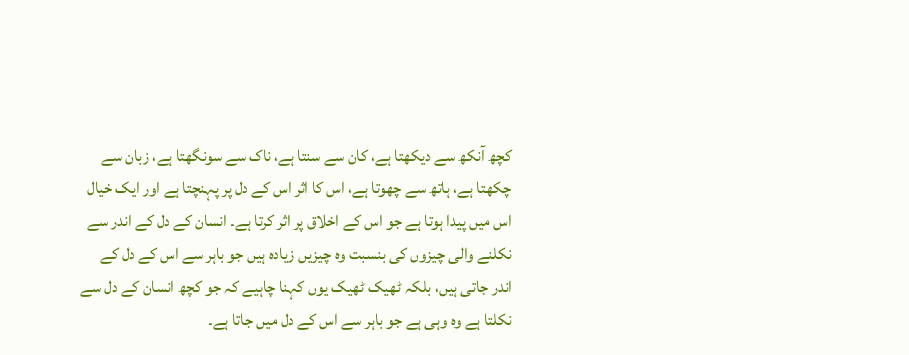کچھ آنکھ سے دیکھتا ہے، کان سے سنتا ہے، ناک سے سونگھتا ہے، زبان سے چکھتا ہے، ہاتھ سے چھوتا ہے، اس کا اثر اس کے دل پر پہنچتا ہے اور ایک خیال اس میں پیدا ہوتا ہے جو اس کے اخلاق پر اثر کرتا ہے۔ انسان کے دل کے اندر سے نکلنے والی چیزوں کی بنسبت وہ چیزیں زیادہ ہیں جو باہر سے اس کے دل کے اندر جاتی ہیں، بلکہ ٹھیک ٹھیک یوں کہنا چاہیے کہ جو کچھ انسان کے دل سے نکلتا ہے وہ وہی ہے جو باہر سے اس کے دل میں جاتا ہے۔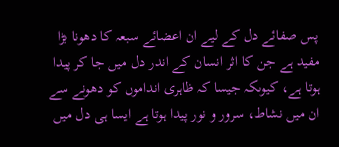پس صفائے دل کے لیے ان اعضائے سبعہ کا دھونا بڑا مفید ہے جن کا اثر انسان کے اندر دل میں جا کر پیدا ہوتا ہے، کیوںکہ جیسا کہ ظاہری انداموں کو دھونے سے ان میں نشاط، سرور و نور پیدا ہوتا ہے ایسا ہی دل میں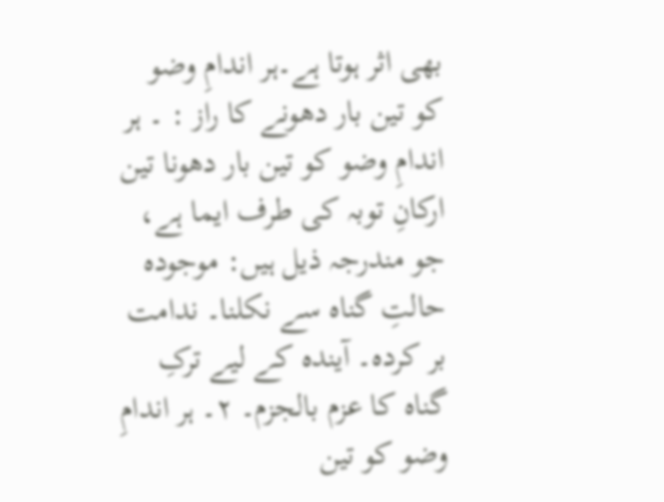بھی اثر ہوتا ہے۔ہر اندامِ وضو کو تین بار دھونے کا راز : ۔ ہر اندامِ وضو کو تین بار دھونا تین ارکانِ توبہ کی طرف ایما ہے، جو مندرجہ ذیل ہیں: موجودہ حالتِ گناہ سے نکلنا۔ ندامت بر کردہ۔ آیندہ کے لیے ترکِ گناہ کا عزم بالجزم۔ ۲۔ ہر اندامِ وضو کو تین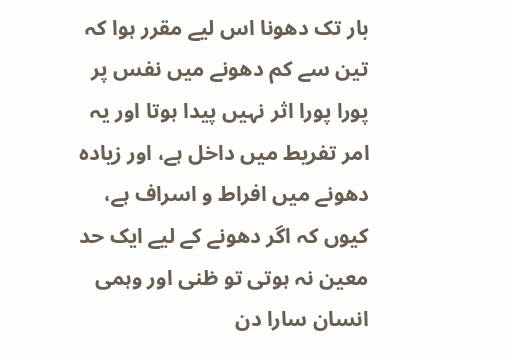بار تک دھونا اس لیے مقرر ہوا کہ تین سے کم دھونے میں نفس پر پورا پورا اثر نہیں پیدا ہوتا اور یہ امر تفریط میں داخل ہے، اور زیادہ دھونے میں افراط و اسراف ہے، کیوں کہ اگر دھونے کے لیے ایک حد معین نہ ہوتی تو ظنی اور وہمی انسان سارا دن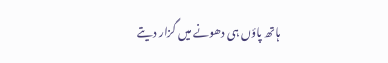ہاتھ پاؤں ہی دھونے میں گزار دیتے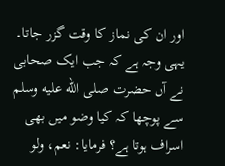اور ان کی نماز کا وقت گزر جاتا۔ یہی وجہ ہے کہ جب ایک صحابی نے آں حضرت صلى الله عليه وسلم سے پوچھا کہ کیا وضو میں بھی اسراف ہوتا ہے؟ فرمایا: نعم، ولو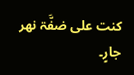کنت علی ضفَّۃ نھر جارٍ۔